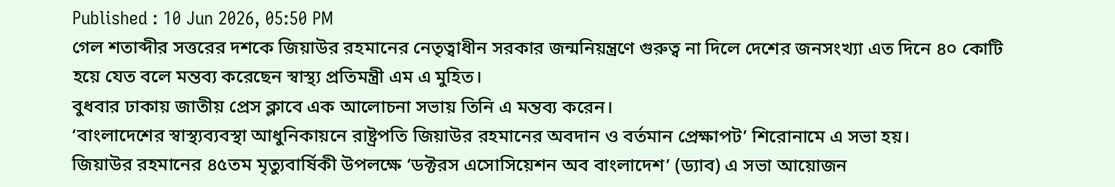Published : 10 Jun 2026, 05:50 PM
গেল শতাব্দীর সত্তরের দশকে জিয়াউর রহমানের নেতৃত্বাধীন সরকার জন্মনিয়ন্ত্রণে গুরুত্ব না দিলে দেশের জনসংখ্যা এত দিনে ৪০ কোটি হয়ে যেত বলে মন্তব্য করেছেন স্বাস্থ্য প্রতিমন্ত্রী এম এ মুহিত।
বুধবার ঢাকায় জাতীয় প্রেস ক্লাবে এক আলোচনা সভায় তিনি এ মন্তব্য করেন।
‘বাংলাদেশের স্বাস্থ্যব্যবস্থা আধুনিকায়নে রাষ্ট্রপতি জিয়াউর রহমানের অবদান ও বর্তমান প্রেক্ষাপট’ শিরোনামে এ সভা হয়।
জিয়াউর রহমানের ৪৫তম মৃত্যুবার্ষিকী উপলক্ষে ‘ডক্টরস এসোসিয়েশন অব বাংলাদেশ’ (ড্যাব) এ সভা আয়োজন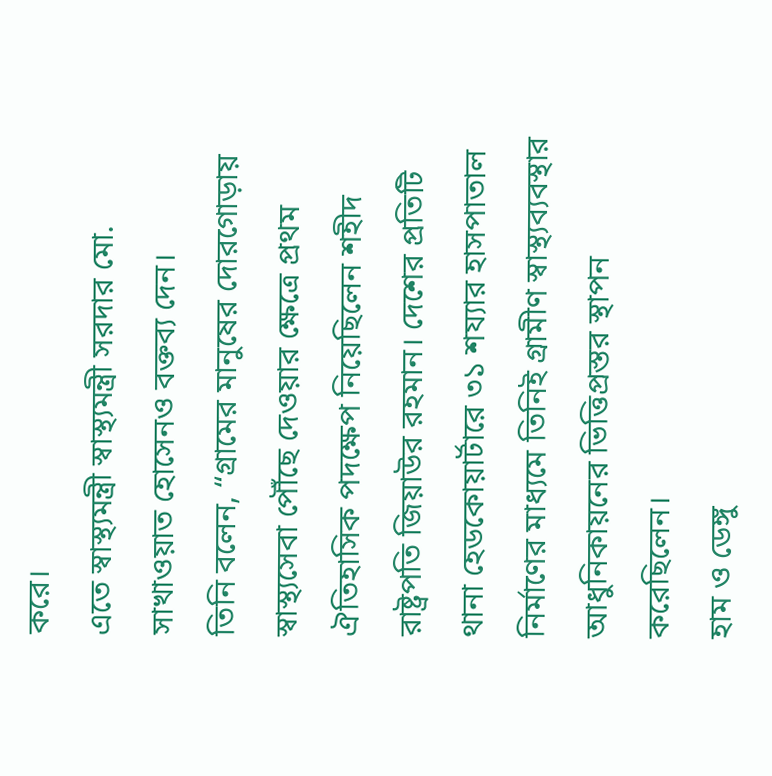করে।
এতে স্বাস্থ্যমন্ত্রী স্বাস্থ্যমন্ত্রী সরদার মো. সাখাওয়াত হোসেনও বক্তব্য দেন।
তিনি বলেন, “গ্রামের মানুষের দোরগোড়ায় স্বাস্থ্যসেবা পৌঁছে দেওয়ার ক্ষেত্রে প্রথম ঐতিহাসিক পদক্ষেপ নিয়েছিলেন শহীদ রাষ্ট্রপতি জিয়াউর রহমান। দেশের প্রতিটি থানা হেডকোয়ার্টারে ৩১ শয্যার হাসপাতাল নির্মাণের মাধ্যমে তিনিই গ্রামীণ স্বাস্থ্যব্যবস্থার আধুনিকায়নের ভিত্তিপ্রস্তর স্থাপন করেছিলেন।
হাম ও ডেঙ্গু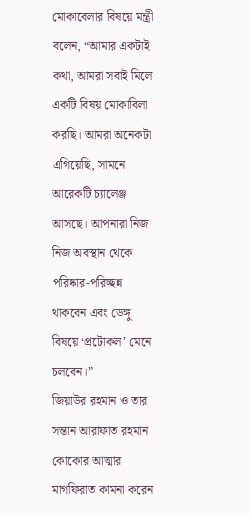মোকাবেলার বিষয়ে মন্ত্রী বলেন, “আমার একটাই কথা, আমরা সবাই মিলে একটি বিষয় মোকাবিলা করছি। আমরা অনেকটা এগিয়েছি, সামনে আরেকটি চ্যালেঞ্জ আসছে। আপনারা নিজ নিজ অবস্থান থেকে পরিষ্কার-পরিচ্ছন্ন থাকবেন এবং ডেঙ্গু বিষয়ে ‘প্রটোকল’ মেনে চলবেন।”
জিয়াউর রহমান ও তার সন্তান আরাফাত রহমান কোকোর আত্মার মাগফিরাত কামনা করেন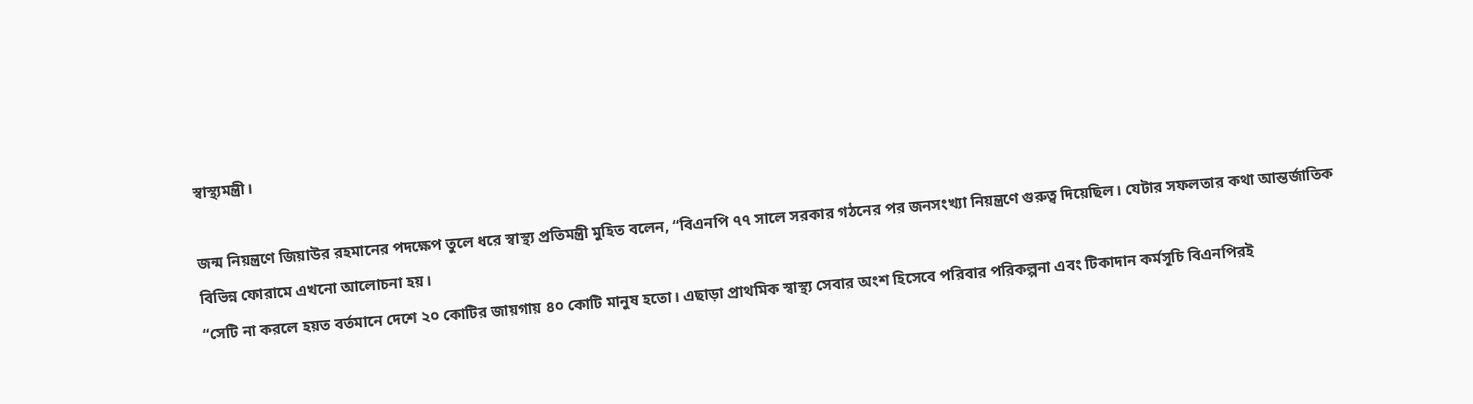স্বাস্থ্যমন্ত্রী।

জন্ম নিয়ন্ত্রণে জিয়াউর রহমানের পদক্ষেপ তুলে ধরে স্বাস্থ্য প্রতিমন্ত্রী মুহিত বলেন, “বিএনপি ৭৭ সালে সরকার গঠনের পর জনসংখ্যা নিয়ন্ত্রণে গুরুত্ব দিয়েছিল। যেটার সফলতার কথা আন্তর্জাতিক বিভিন্ন ফোরামে এখনো আলোচনা হয়।
“সেটি না করলে হয়ত বর্তমানে দেশে ২০ কোটির জায়গায় ৪০ কোটি মানুষ হতো। এছাড়া প্রাথমিক স্বাস্থ্য সেবার অংশ হিসেবে পরিবার পরিকল্পনা এবং টিকাদান কর্মসূচি বিএনপিরই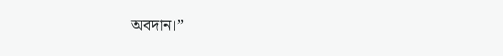অবদান।”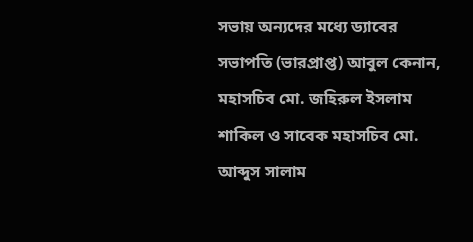সভায় অন্যদের মধ্যে ড্যাবের সভাপতি (ভারপ্রাপ্ত) আবুল কেনান, মহাসচিব মো. জহিরুল ইসলাম শাকিল ও সাবেক মহাসচিব মো. আব্দুস সালাম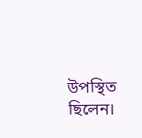উপস্থিত ছিলেন।